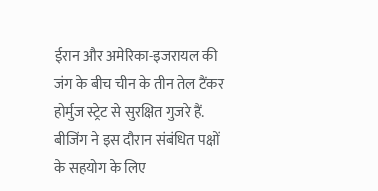ईरान और अमेरिका-इजरायल की जंग के बीच चीन के तीन तेल टैंकर होर्मुज स्ट्रेट से सुरक्षित गुजरे हैं. बीजिंग ने इस दौरान संबंधित पक्षों के सहयोग के लिए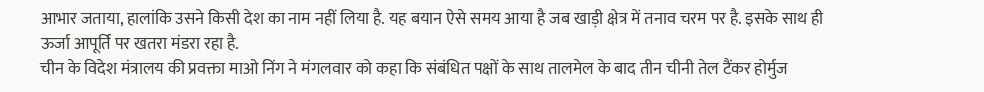आभार जताया, हालांकि उसने किसी देश का नाम नहीं लिया है. यह बयान ऐसे समय आया है जब खाड़ी क्षेत्र में तनाव चरम पर है. इसके साथ ही ऊर्जा आपूर्ति पर खतरा मंडरा रहा है.
चीन के विदेश मंत्रालय की प्रवक्ता माओ निंग ने मंगलवार को कहा कि संबंधित पक्षों के साथ तालमेल के बाद तीन चीनी तेल टैंकर होर्मुज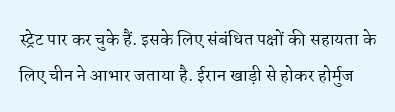स्ट्रेट पार कर चुके हैं. इसके लिए संबंधित पक्षों की सहायता के लिए चीन ने आभार जताया है. ईरान खाड़ी से होकर होर्मुज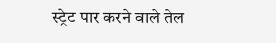स्ट्रेट पार करने वाले तेल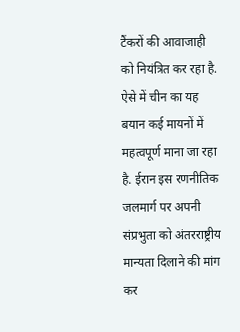टैंकरों की आवाजाही को नियंत्रित कर रहा है.
ऐसे में चीन का यह बयान कई मायनों में महत्वपूर्ण माना जा रहा है. ईरान इस रणनीतिक जलमार्ग पर अपनी संप्रभुता को अंतरराष्ट्रीय मान्यता दिलाने की मांग कर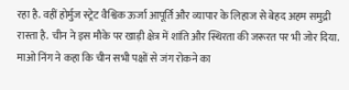रहा है. वहीं होर्मुज स्ट्रेट वैश्विक ऊर्जा आपूर्ति और व्यापार के लिहाज से बेहद अहम समुद्री रास्ता है. चीन ने इस मौके पर खाड़ी क्षेत्र में शांति और स्थिरता की जरूरत पर भी जोर दिया.
माओ निंग ने कहा कि चीन सभी पक्षों से जंग रोकने का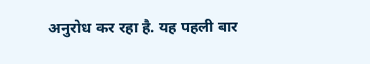अनुरोध कर रहा है. यह पहली बार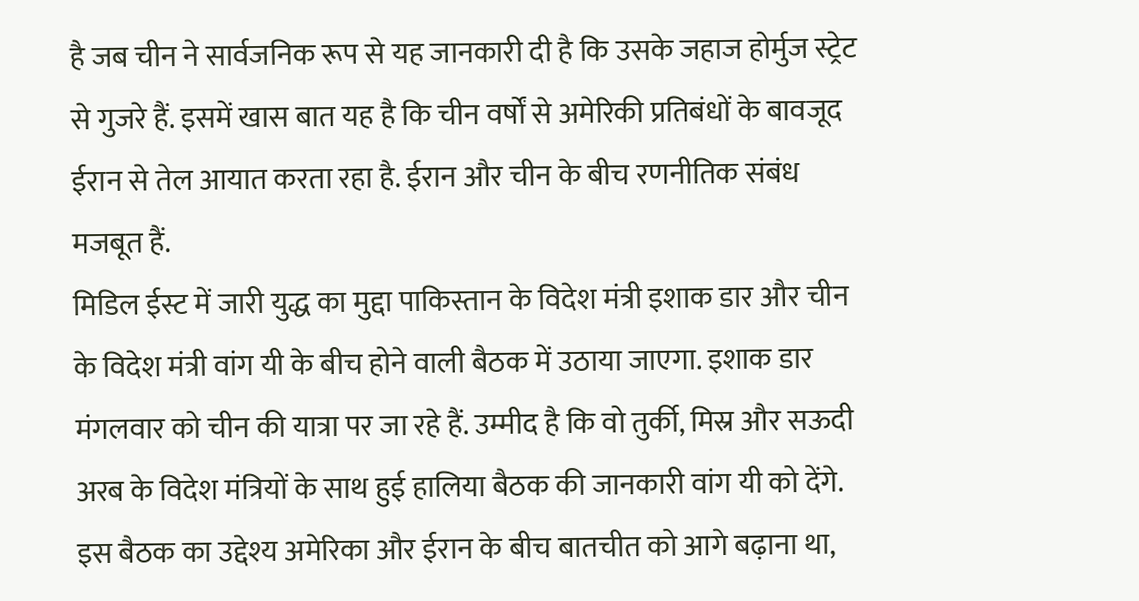है जब चीन ने सार्वजनिक रूप से यह जानकारी दी है कि उसके जहाज होर्मुज स्ट्रेट से गुजरे हैं. इसमें खास बात यह है कि चीन वर्षों से अमेरिकी प्रतिबंधों के बावजूद ईरान से तेल आयात करता रहा है. ईरान और चीन के बीच रणनीतिक संबंध मजबूत हैं.
मिडिल ईस्ट में जारी युद्ध का मुद्दा पाकिस्तान के विदेश मंत्री इशाक डार और चीन के विदेश मंत्री वांग यी के बीच होने वाली बैठक में उठाया जाएगा. इशाक डार मंगलवार को चीन की यात्रा पर जा रहे हैं. उम्मीद है कि वो तुर्की, मिस्र और सऊदी अरब के विदेश मंत्रियों के साथ हुई हालिया बैठक की जानकारी वांग यी को देंगे.
इस बैठक का उद्देश्य अमेरिका और ईरान के बीच बातचीत को आगे बढ़ाना था,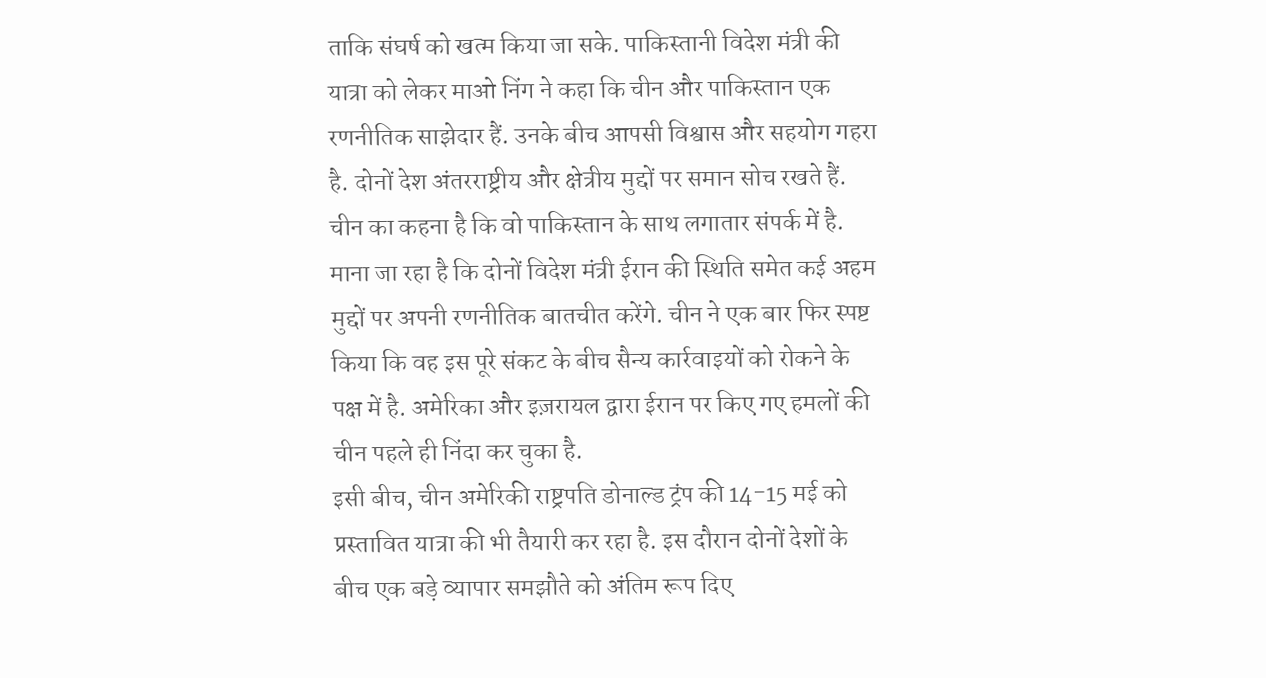ताकि संघर्ष को खत्म किया जा सके. पाकिस्तानी विदेश मंत्री की यात्रा को लेकर माओ निंग ने कहा कि चीन और पाकिस्तान एक रणनीतिक साझेदार हैं. उनके बीच आपसी विश्वास और सहयोग गहरा है. दोनों देश अंतरराष्ट्रीय और क्षेत्रीय मुद्दों पर समान सोच रखते हैं.
चीन का कहना है कि वो पाकिस्तान के साथ लगातार संपर्क में है. माना जा रहा है कि दोनों विदेश मंत्री ईरान की स्थिति समेत कई अहम मुद्दों पर अपनी रणनीतिक बातचीत करेंगे. चीन ने एक बार फिर स्पष्ट किया कि वह इस पूरे संकट के बीच सैन्य कार्रवाइयों को रोकने के पक्ष में है. अमेरिका और इज़रायल द्वारा ईरान पर किए गए हमलों की चीन पहले ही निंदा कर चुका है.
इसी बीच, चीन अमेरिकी राष्ट्रपति डोनाल्ड ट्रंप की 14-15 मई को प्रस्तावित यात्रा की भी तैयारी कर रहा है. इस दौरान दोनों देशों के बीच एक बड़े व्यापार समझौते को अंतिम रूप दिए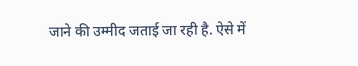जाने की उम्मीद जताई जा रही है. ऐसे में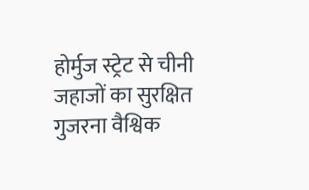होर्मुज स्ट्रेट से चीनी जहाजों का सुरक्षित गुजरना वैश्विक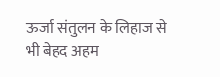ऊर्जा संतुलन के लिहाज से भी बेहद अहम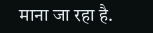माना जा रहा है.